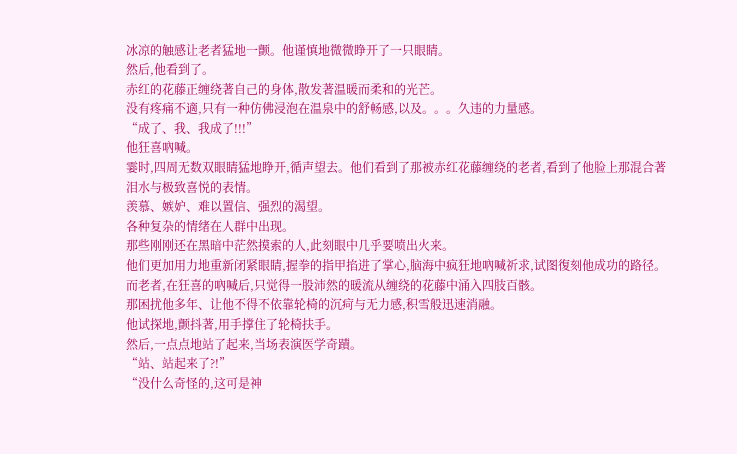冰凉的触感让老者猛地一颤。他谨慎地微微睁开了一只眼睛。
然后,他看到了。
赤红的花藤正缠绕著自己的身体,散发著温暖而柔和的光芒。
没有疼痛不適,只有一种仿佛浸泡在温泉中的舒畅感,以及。。。久违的力量感。
“成了、我、我成了!!!”
他狂喜吶喊。
霎时,四周无数双眼睛猛地睁开,循声望去。他们看到了那被赤红花藤缠绕的老者,看到了他脸上那混合著泪水与极致喜悦的表情。
羡慕、嫉妒、难以置信、强烈的渴望。
各种复杂的情绪在人群中出现。
那些刚刚还在黑暗中茫然摸索的人,此刻眼中几乎要喷出火来。
他们更加用力地重新闭紧眼睛,握拳的指甲掐进了掌心,脑海中疯狂地吶喊祈求,试图復刻他成功的路径。
而老者,在狂喜的吶喊后,只觉得一股沛然的暖流从缠绕的花藤中涌入四肢百骸。
那困扰他多年、让他不得不依靠轮椅的沉疴与无力感,积雪般迅速消融。
他试探地,颤抖著,用手撑住了轮椅扶手。
然后,一点点地站了起来,当场表演医学奇蹟。
“站、站起来了?!”
“没什么奇怪的,这可是神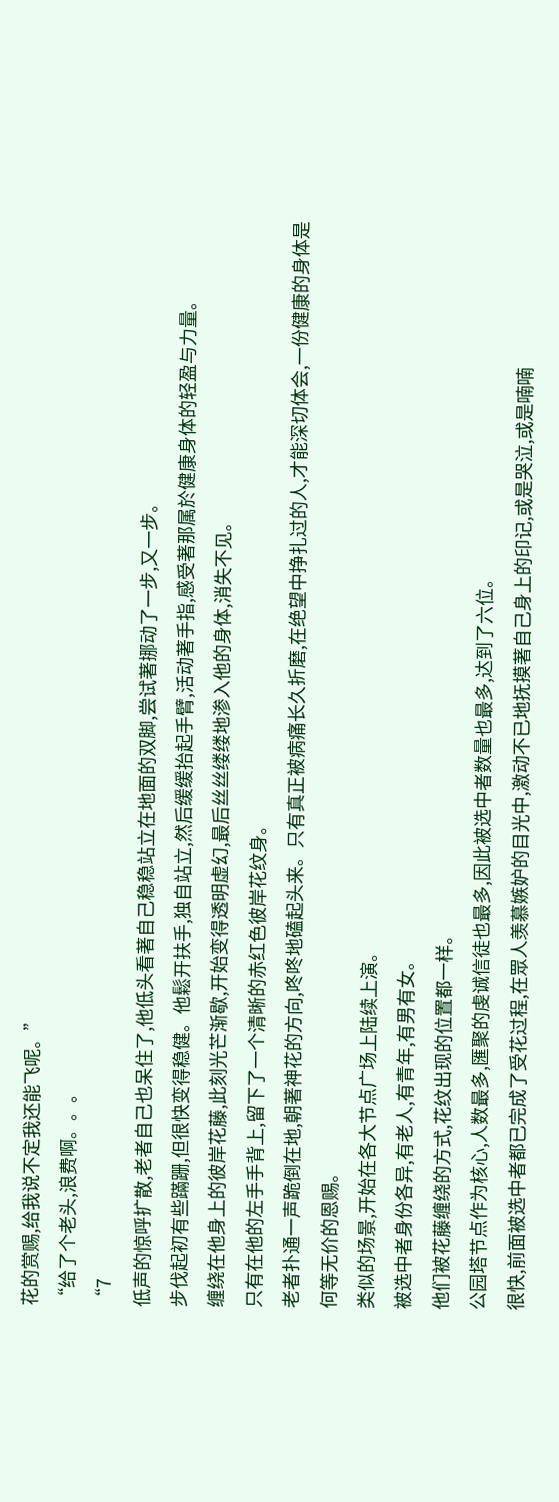花的赏赐,给我说不定我还能飞呢。”
“给了个老头,浪费啊。。。
“7
低声的惊呼扩散,老者自己也呆住了,他低头看著自己稳稳站立在地面的双脚,尝试著挪动了一步,又一步。
步伐起初有些蹣跚,但很快变得稳健。他鬆开扶手,独自站立,然后缓缓抬起手臂,活动著手指,感受著那属於健康身体的轻盈与力量。
缠绕在他身上的彼岸花藤,此刻光芒渐歇,开始变得透明虚幻,最后丝丝缕缕地渗入他的身体,消失不见。
只有在他的左手手背上,留下了一个清晰的赤红色彼岸花纹身。
老者扑通一声跪倒在地,朝著神花的方向,咚咚地磕起头来。只有真正被病痛长久折磨,在绝望中挣扎过的人,才能深切体会,一份健康的身体是何等无价的恩赐。
类似的场景,开始在各大节点广场上陆续上演。
被选中者身份各异,有老人,有青年,有男有女。
他们被花藤缠绕的方式,花纹出现的位置都一样。
公园塔节点作为核心,人数最多,匯聚的虔诚信徒也最多,因此被选中者数量也最多,达到了六位。
很快,前面被选中者都已完成了受花过程,在眾人羡慕嫉妒的目光中,激动不已地抚摸著自己身上的印记,或是哭泣,或是喃喃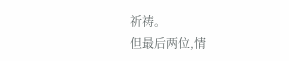祈祷。
但最后两位,情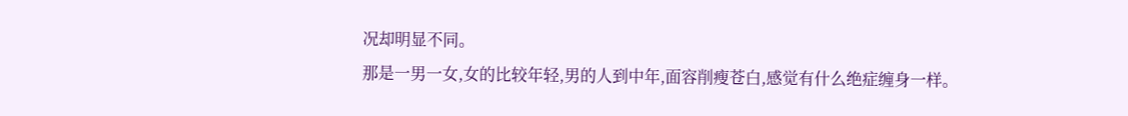况却明显不同。
那是一男一女,女的比较年轻,男的人到中年,面容削瘦苍白,感觉有什么绝症缠身一样。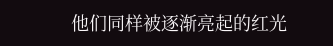他们同样被逐渐亮起的红光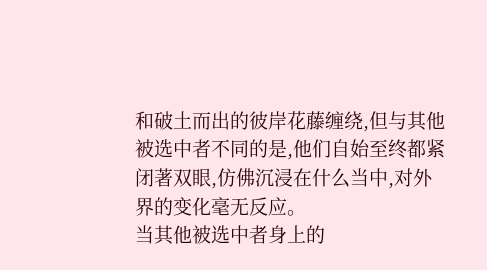和破土而出的彼岸花藤缠绕,但与其他被选中者不同的是,他们自始至终都紧闭著双眼,仿佛沉浸在什么当中,对外界的变化毫无反应。
当其他被选中者身上的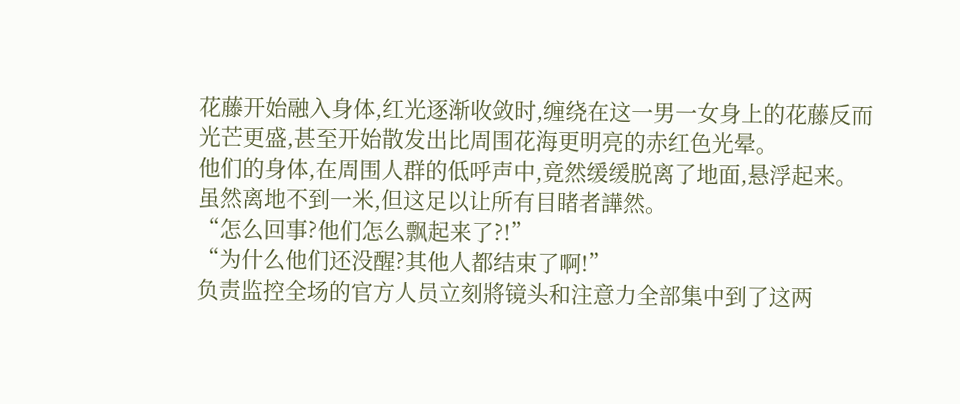花藤开始融入身体,红光逐渐收敛时,缠绕在这一男一女身上的花藤反而光芒更盛,甚至开始散发出比周围花海更明亮的赤红色光晕。
他们的身体,在周围人群的低呼声中,竟然缓缓脱离了地面,悬浮起来。
虽然离地不到一米,但这足以让所有目睹者譁然。
“怎么回事?他们怎么飘起来了?!”
“为什么他们还没醒?其他人都结束了啊!”
负责监控全场的官方人员立刻將镜头和注意力全部集中到了这两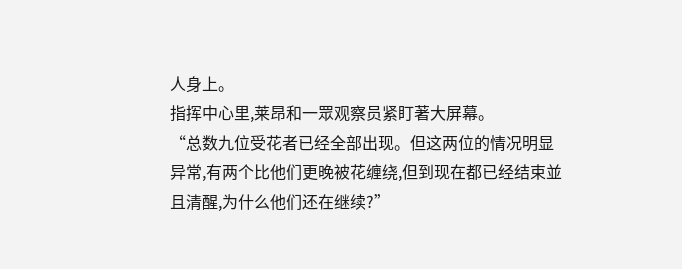人身上。
指挥中心里,莱昂和一眾观察员紧盯著大屏幕。
“总数九位受花者已经全部出现。但这两位的情况明显异常,有两个比他们更晚被花缠绕,但到现在都已经结束並且清醒,为什么他们还在继续?”